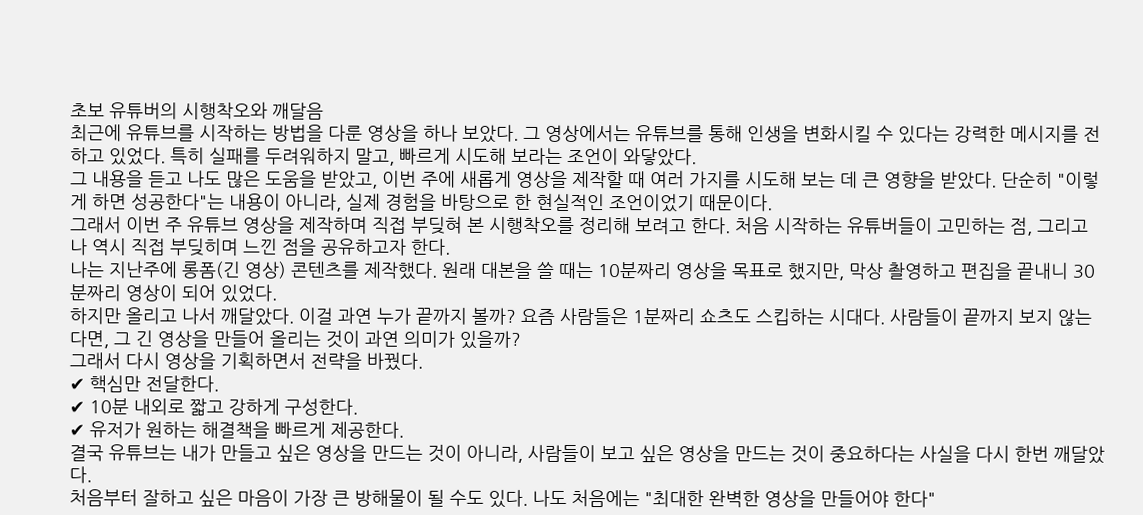초보 유튜버의 시행착오와 깨달음
최근에 유튜브를 시작하는 방법을 다룬 영상을 하나 보았다. 그 영상에서는 유튜브를 통해 인생을 변화시킬 수 있다는 강력한 메시지를 전하고 있었다. 특히 실패를 두려워하지 말고, 빠르게 시도해 보라는 조언이 와닿았다.
그 내용을 듣고 나도 많은 도움을 받았고, 이번 주에 새롭게 영상을 제작할 때 여러 가지를 시도해 보는 데 큰 영향을 받았다. 단순히 "이렇게 하면 성공한다"는 내용이 아니라, 실제 경험을 바탕으로 한 현실적인 조언이었기 때문이다.
그래서 이번 주 유튜브 영상을 제작하며 직접 부딪혀 본 시행착오를 정리해 보려고 한다. 처음 시작하는 유튜버들이 고민하는 점, 그리고 나 역시 직접 부딪히며 느낀 점을 공유하고자 한다.
나는 지난주에 롱폼(긴 영상) 콘텐츠를 제작했다. 원래 대본을 쓸 때는 10분짜리 영상을 목표로 했지만, 막상 촬영하고 편집을 끝내니 30분짜리 영상이 되어 있었다.
하지만 올리고 나서 깨달았다. 이걸 과연 누가 끝까지 볼까? 요즘 사람들은 1분짜리 쇼츠도 스킵하는 시대다. 사람들이 끝까지 보지 않는다면, 그 긴 영상을 만들어 올리는 것이 과연 의미가 있을까?
그래서 다시 영상을 기획하면서 전략을 바꿨다.
✔ 핵심만 전달한다.
✔ 10분 내외로 짧고 강하게 구성한다.
✔ 유저가 원하는 해결책을 빠르게 제공한다.
결국 유튜브는 내가 만들고 싶은 영상을 만드는 것이 아니라, 사람들이 보고 싶은 영상을 만드는 것이 중요하다는 사실을 다시 한번 깨달았다.
처음부터 잘하고 싶은 마음이 가장 큰 방해물이 될 수도 있다. 나도 처음에는 "최대한 완벽한 영상을 만들어야 한다"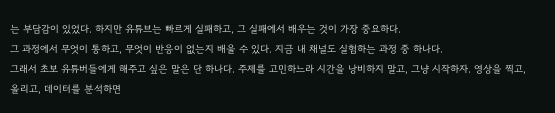는 부담감이 있었다. 하지만 유튜브는 빠르게 실패하고, 그 실패에서 배우는 것이 가장 중요하다.
그 과정에서 무엇이 통하고, 무엇이 반응이 없는지 배울 수 있다. 지금 내 채널도 실험하는 과정 중 하나다.
그래서 초보 유튜버들에게 해주고 싶은 말은 단 하나다. 주제를 고민하느라 시간을 낭비하지 말고, 그냥 시작하자. 영상을 찍고, 올리고, 데이터를 분석하면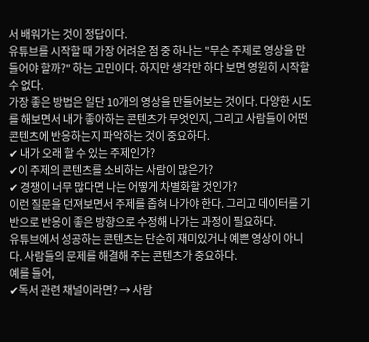서 배워가는 것이 정답이다.
유튜브를 시작할 때 가장 어려운 점 중 하나는 "무슨 주제로 영상을 만들어야 할까?" 하는 고민이다. 하지만 생각만 하다 보면 영원히 시작할 수 없다.
가장 좋은 방법은 일단 10개의 영상을 만들어보는 것이다. 다양한 시도를 해보면서 내가 좋아하는 콘텐츠가 무엇인지, 그리고 사람들이 어떤 콘텐츠에 반응하는지 파악하는 것이 중요하다.
✔ 내가 오래 할 수 있는 주제인가?
✔이 주제의 콘텐츠를 소비하는 사람이 많은가?
✔ 경쟁이 너무 많다면 나는 어떻게 차별화할 것인가?
이런 질문을 던져보면서 주제를 좁혀 나가야 한다. 그리고 데이터를 기반으로 반응이 좋은 방향으로 수정해 나가는 과정이 필요하다.
유튜브에서 성공하는 콘텐츠는 단순히 재미있거나 예쁜 영상이 아니다. 사람들의 문제를 해결해 주는 콘텐츠가 중요하다.
예를 들어,
✔독서 관련 채널이라면? → 사람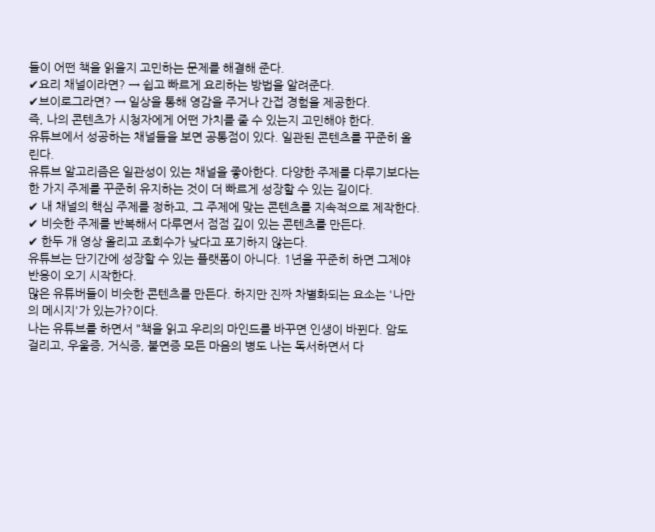들이 어떤 책을 읽을지 고민하는 문제를 해결해 준다.
✔요리 채널이라면? → 쉽고 빠르게 요리하는 방법을 알려준다.
✔브이로그라면? → 일상을 통해 영감을 주거나 간접 경험을 제공한다.
즉, 나의 콘텐츠가 시청자에게 어떤 가치를 줄 수 있는지 고민해야 한다.
유튜브에서 성공하는 채널들을 보면 공통점이 있다. 일관된 콘텐츠를 꾸준히 올린다.
유튜브 알고리즘은 일관성이 있는 채널을 좋아한다. 다양한 주제를 다루기보다는 한 가지 주제를 꾸준히 유지하는 것이 더 빠르게 성장할 수 있는 길이다.
✔ 내 채널의 핵심 주제를 정하고, 그 주제에 맞는 콘텐츠를 지속적으로 제작한다.
✔ 비슷한 주제를 반복해서 다루면서 점점 깊이 있는 콘텐츠를 만든다.
✔ 한두 개 영상 올리고 조회수가 낮다고 포기하지 않는다.
유튜브는 단기간에 성장할 수 있는 플랫폼이 아니다. 1년을 꾸준히 하면 그제야 반응이 오기 시작한다.
많은 유튜버들이 비슷한 콘텐츠를 만든다. 하지만 진짜 차별화되는 요소는 '나만의 메시지'가 있는가?이다.
나는 유튜브를 하면서 "책을 읽고 우리의 마인드를 바꾸면 인생이 바뀐다. 암도 걸리고, 우울증, 거식증, 불면증 모든 마음의 병도 나는 독서하면서 다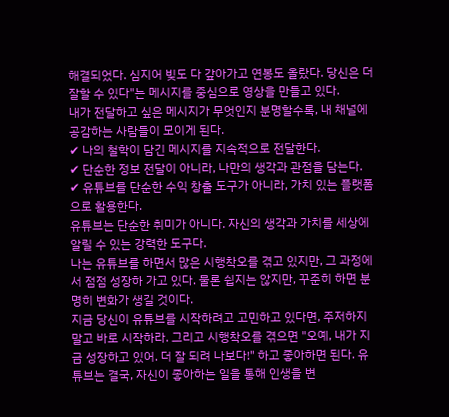해결되었다. 심지어 빚도 다 갚아가고 연봉도 올랐다. 당신은 더 잘할 수 있다"는 메시지를 중심으로 영상을 만들고 있다.
내가 전달하고 싶은 메시지가 무엇인지 분명할수록, 내 채널에 공감하는 사람들이 모이게 된다.
✔ 나의 철학이 담긴 메시지를 지속적으로 전달한다.
✔ 단순한 정보 전달이 아니라, 나만의 생각과 관점을 담는다.
✔ 유튜브를 단순한 수익 창출 도구가 아니라, 가치 있는 플랫폼으로 활용한다.
유튜브는 단순한 취미가 아니다. 자신의 생각과 가치를 세상에 알릴 수 있는 강력한 도구다.
나는 유튜브를 하면서 많은 시행착오를 겪고 있지만, 그 과정에서 점점 성장하 가고 있다. 물론 쉽지는 않지만, 꾸준히 하면 분명히 변화가 생길 것이다.
지금 당신이 유튜브를 시작하려고 고민하고 있다면, 주저하지 말고 바로 시작하라. 그리고 시행착오를 겪으면 "오예, 내가 지금 성장하고 있어. 더 잘 되려 나보다!" 하고 좋아하면 된다. 유튜브는 결국, 자신이 좋아하는 일을 통해 인생을 변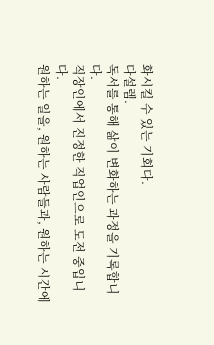화시킬 수 있는 기회다.
다설렘.
독서를 통해 삶이 변화하는 과정을 기록합니다.
직장인에서 진정한 직업인으로 도전 중입니다.
원하는 일을, 원하는 사람들과, 원하는 시간에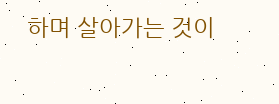하며 살아가는 것이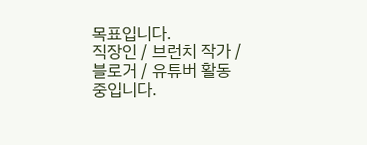목표입니다.
직장인 / 브런치 작가 / 블로거 / 유튜버 활동 중입니다.